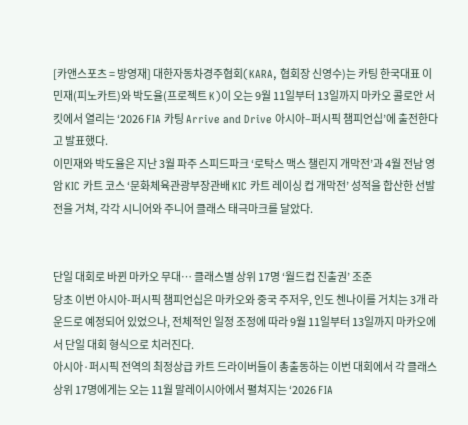[카앤스포츠 = 방영재] 대한자동차경주협회(KARA, 협회장 신영수)는 카팅 한국대표 이민재(피노카트)와 박도율(프로젝트 K)이 오는 9월 11일부터 13일까지 마카오 콜로안 서킷에서 열리는 ‘2026 FIA 카팅 Arrive and Drive 아시아–퍼시픽 챔피언십’에 출전한다고 발표했다.
이민재와 박도율은 지난 3월 파주 스피드파크 ‘로탁스 맥스 챌린지 개막전’과 4월 전남 영암 KIC 카트 코스 ‘문화체육관광부장관배 KIC 카트 레이싱 컵 개막전’ 성적을 합산한 선발전을 거쳐, 각각 시니어와 주니어 클래스 태극마크를 달았다.


단일 대회로 바뀐 마카오 무대… 클래스별 상위 17명 ‘월드컵 진출권’ 조준
당초 이번 아시아-퍼시픽 챔피언십은 마카오와 중국 주저우, 인도 첸나이를 거치는 3개 라운드로 예정되어 있었으나, 전체적인 일정 조정에 따라 9월 11일부터 13일까지 마카오에서 단일 대회 형식으로 치러진다.
아시아·퍼시픽 전역의 최정상급 카트 드라이버들이 총출동하는 이번 대회에서 각 클래스 상위 17명에게는 오는 11월 말레이시아에서 펼쳐지는 ‘2026 FIA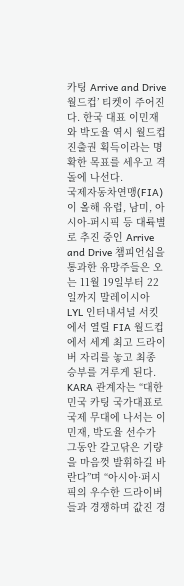카팅 Arrive and Drive 월드컵’ 티켓이 주어진다. 한국 대표 이민재와 박도율 역시 월드컵 진출권 획득이라는 명확한 목표를 세우고 격돌에 나선다.
국제자동차연맹(FIA)이 올해 유럽, 남미, 아시아-퍼시픽 등 대륙별로 추진 중인 Arrive and Drive 챔피언십을 통과한 유망주들은 오는 11월 19일부터 22일까지 말레이시아 LYL 인터내셔널 서킷에서 열릴 FIA 월드컵에서 세계 최고 드라이버 자리를 놓고 최종 승부를 겨루게 된다.
KARA 관계자는 “대한민국 카팅 국가대표로 국제 무대에 나서는 이민재, 박도율 선수가 그동안 갈고닦은 기량을 마음껏 발휘하길 바란다”며 “아시아·퍼시픽의 우수한 드라이버들과 경쟁하며 값진 경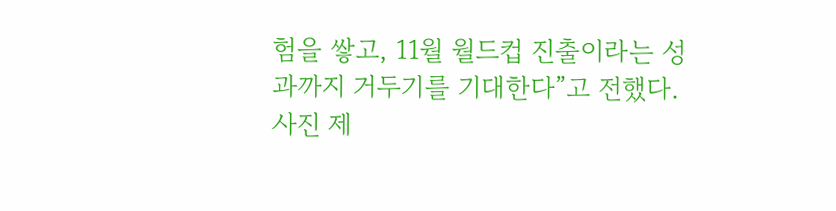험을 쌓고, 11월 월드컵 진출이라는 성과까지 거두기를 기대한다”고 전했다.
사진 제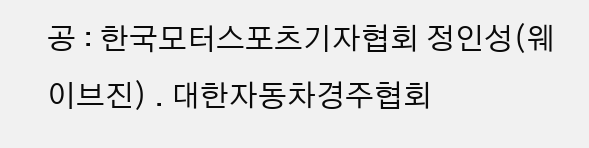공 : 한국모터스포츠기자협회 정인성(웨이브진) . 대한자동차경주협회